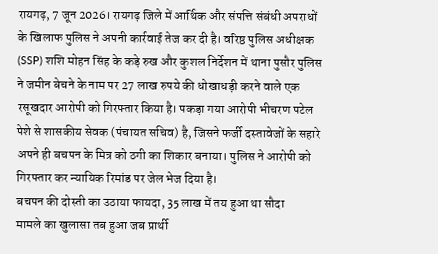रायगढ़, 7 जून 2026। रायगढ़ जिले में आर्थिक और संपत्ति संबंधी अपराधों के खिलाफ पुलिस ने अपनी कार्रवाई तेज कर दी है। वरिष्ठ पुलिस अधीक्षक (SSP) शशि मोहन सिंह के कड़े रुख और कुशल निर्देशन में थाना पुसौर पुलिस ने जमीन बेचने के नाम पर 27 लाख रुपये की धोखाधड़ी करने वाले एक रसूखदार आरोपी को गिरफ्तार किया है। पकड़ा गया आरोपी भीचरण पटेल पेशे से शासकीय सेवक (पंचायत सचिव) है, जिसने फर्जी दस्तावेजों के सहारे अपने ही बचपन के मित्र को ठगी का शिकार बनाया। पुलिस ने आरोपी को गिरफ्तार कर न्यायिक रिमांड पर जेल भेज दिया है।
बचपन की दोस्ती का उठाया फायदा, 35 लाख में तय हुआ था सौदा
मामले का खुलासा तब हुआ जब प्रार्थी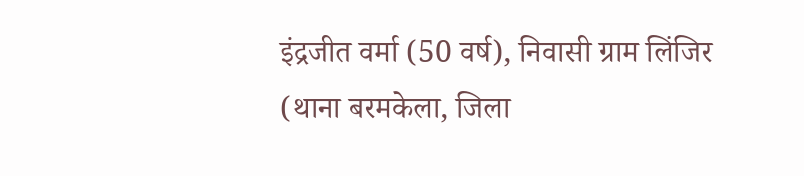इंद्रजीत वर्मा (50 वर्ष), निवासी ग्राम लिंजिर (थाना बरमकेला, जिला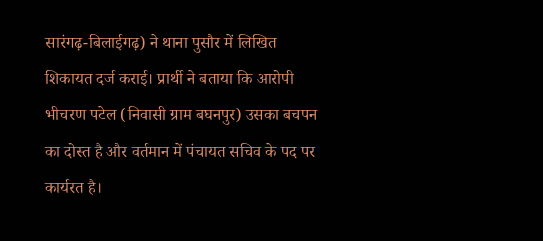सारंगढ़-बिलाईगढ़) ने थाना पुसौर में लिखित शिकायत दर्ज कराई। प्रार्थी ने बताया कि आरोपी भीचरण पटेल (निवासी ग्राम बघनपुर) उसका बचपन का दोस्त है और वर्तमान में पंचायत सचिव के पद पर कार्यरत है।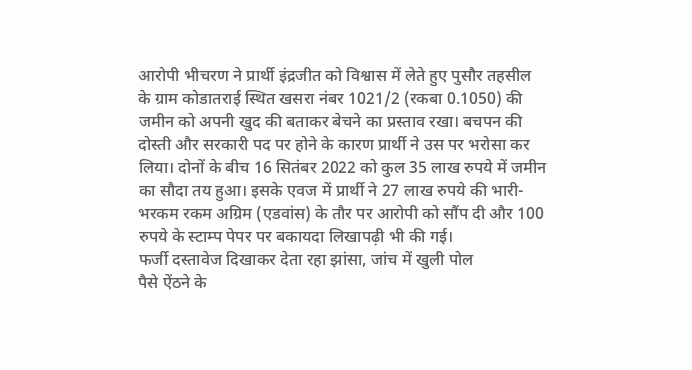आरोपी भीचरण ने प्रार्थी इंद्रजीत को विश्वास में लेते हुए पुसौर तहसील के ग्राम कोडातराई स्थित खसरा नंबर 1021/2 (रकबा 0.1050) की जमीन को अपनी खुद की बताकर बेचने का प्रस्ताव रखा। बचपन की दोस्ती और सरकारी पद पर होने के कारण प्रार्थी ने उस पर भरोसा कर लिया। दोनों के बीच 16 सितंबर 2022 को कुल 35 लाख रुपये में जमीन का सौदा तय हुआ। इसके एवज में प्रार्थी ने 27 लाख रुपये की भारी-भरकम रकम अग्रिम (एडवांस) के तौर पर आरोपी को सौंप दी और 100 रुपये के स्टाम्प पेपर पर बकायदा लिखापढ़ी भी की गई।
फर्जी दस्तावेज दिखाकर देता रहा झांसा, जांच में खुली पोल
पैसे ऐंठने के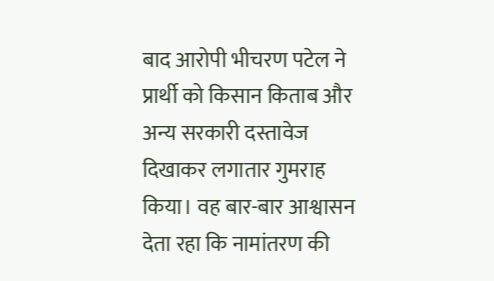बाद आरोपी भीचरण पटेल ने प्रार्थी को किसान किताब और अन्य सरकारी दस्तावेज दिखाकर लगातार गुमराह किया। वह बार-बार आश्वासन देता रहा कि नामांतरण की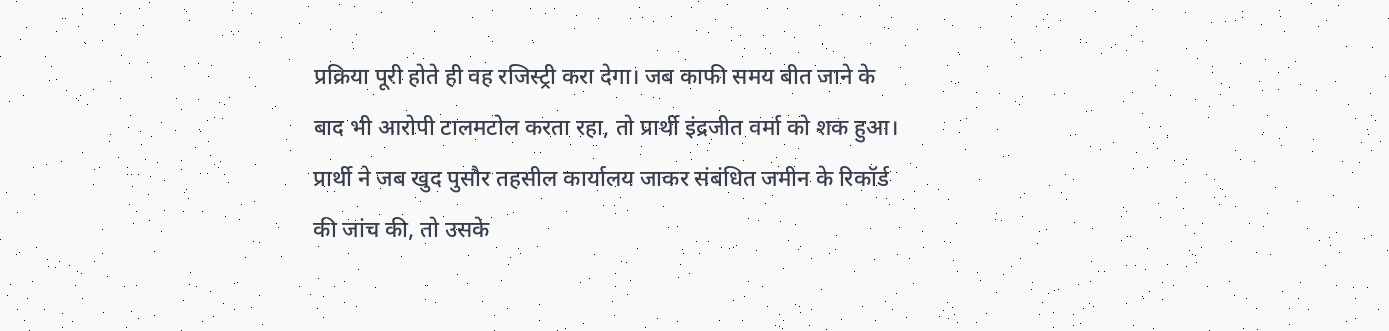प्रक्रिया पूरी होते ही वह रजिस्ट्री करा देगा। जब काफी समय बीत जाने के बाद भी आरोपी टालमटोल करता रहा, तो प्रार्थी इंद्रजीत वर्मा को शक हुआ।
प्रार्थी ने जब खुद पुसौर तहसील कार्यालय जाकर संबंधित जमीन के रिकॉर्ड की जांच की, तो उसके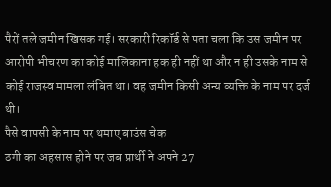पैरों तले जमीन खिसक गई। सरकारी रिकॉर्ड से पता चला कि उस जमीन पर आरोपी भीचरण का कोई मालिकाना हक ही नहीं था और न ही उसके नाम से कोई राजस्व मामला लंबित था। वह जमीन किसी अन्य व्यक्ति के नाम पर दर्ज थी।
पैसे वापसी के नाम पर थमाए बाउंस चेक
ठगी का अहसास होने पर जब प्रार्थी ने अपने 27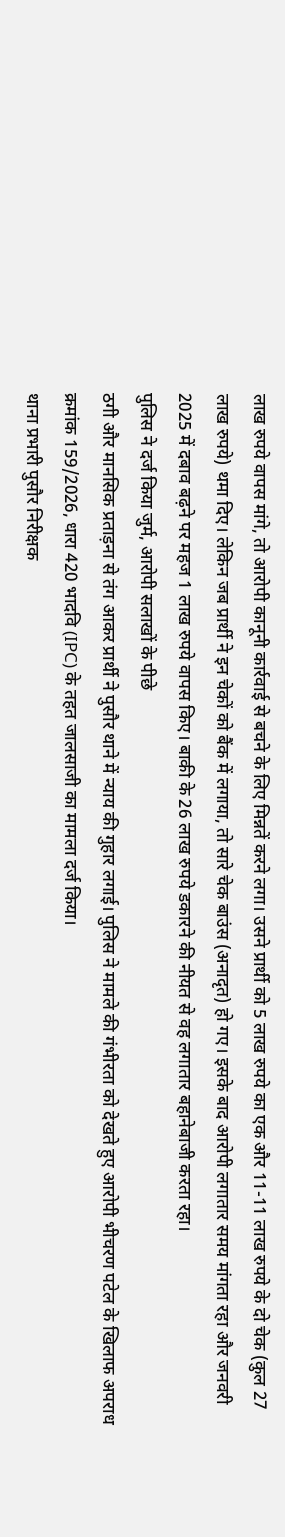लाख रुपये वापस मांगे, तो आरोपी कानूनी कार्रवाई से बचने के लिए मिन्नतें करने लगा। उसने प्रार्थी को 5 लाख रुपये का एक और 11-11 लाख रुपये के दो चेक (कुल 27 लाख रुपये) थमा दिए। लेकिन जब प्रार्थी ने इन चेकों को बैंक में लगाया, तो सारे चेक बाउंस (अनादृत) हो गए। इसके बाद आरोपी लगातार समय मांगता रहा और जनवरी 2025 में दबाव बढ़ने पर महज 1 लाख रुपये वापस किए। बाकी के 26 लाख रुपये डकारने की नीयत से वह लगातार बहानेबाजी करता रहा।
पुलिस ने दर्ज किया जुर्म, आरोपी सलाखों के पीछे
ठगी और मानसिक प्रताड़ना से तंग आकर प्रार्थी ने पुसौर थाने में न्याय की गुहार लगाई। पुलिस ने मामले की गंभीरता को देखते हुए आरोपी भीचरण पटेल के खिलाफ अपराध क्रमांक 159/2026, धारा 420 भादवि (IPC) के तहत जालसाजी का मामला दर्ज किया।
थाना प्रभारी पुसौर निरीक्षक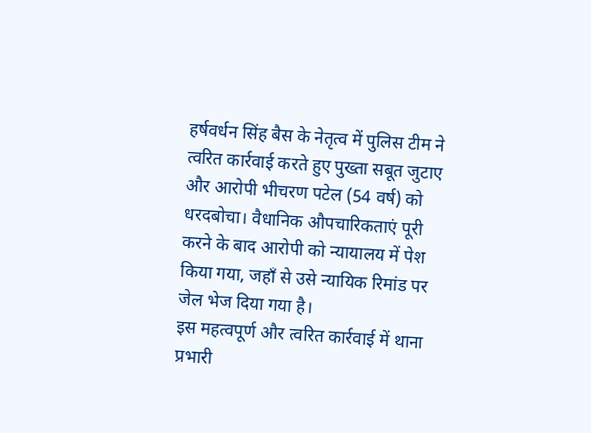हर्षवर्धन सिंह बैस के नेतृत्व में पुलिस टीम ने त्वरित कार्रवाई करते हुए पुख्ता सबूत जुटाए और आरोपी भीचरण पटेल (54 वर्ष) को धरदबोचा। वैधानिक औपचारिकताएं पूरी करने के बाद आरोपी को न्यायालय में पेश किया गया, जहाँ से उसे न्यायिक रिमांड पर जेल भेज दिया गया है।
इस महत्वपूर्ण और त्वरित कार्रवाई में थाना प्रभारी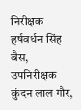निरीक्षक हर्षवर्धन सिंह बैस, उपनिरीक्षक कुंदन लाल गौर,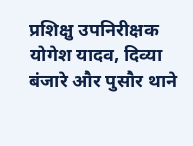प्रशिक्षु उपनिरीक्षक योगेश यादव, दिव्या बंजारे और पुसौर थाने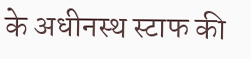के अधीनस्थ स्टाफ की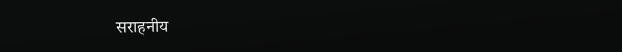सराहनीय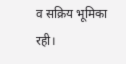व सक्रिय भूमिका रही।